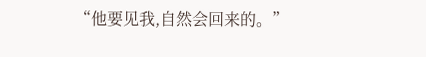“他要见我,自然会回来的。”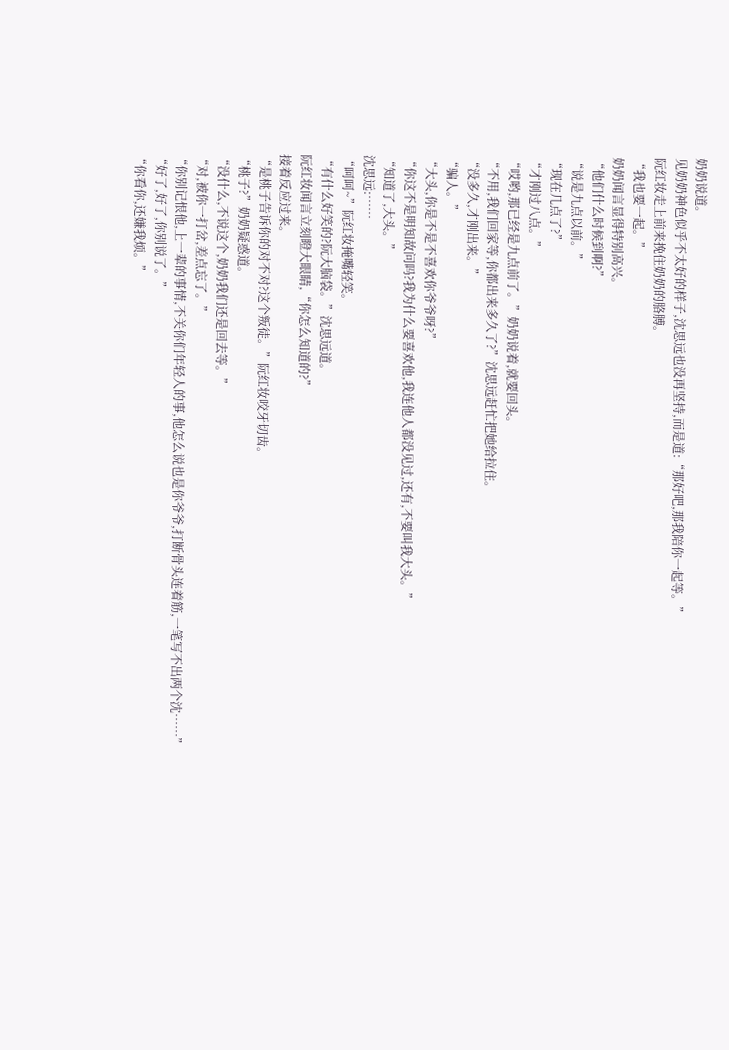奶奶说道。
见奶奶神色似乎不太好的样子,沈思远也没再坚持,而是道:“那好吧,那我陪你一起等。”
阮红妆走上前来挽住奶奶的胳膊。
“我也要一起。”
奶奶闻言显得特别高兴。
“他们什么时候到啊?”
“说是九点以前。”
“现在几点了?”
“才刚过八点。”
“哎哟,那已经是九点前了。”奶奶说着,就要回头。
“不用,我们回家等,你都出来多久了?”沈思远赶忙把她给拉住。
“没多久,才刚出来。”
“骗人。”
“大头,你是不是不喜欢你爷爷呀?”
“你这不是明知故问吗?我为什么要喜欢他,我连他人都没见过,还有,不要叫我大头。”
“知道了,大头。”
沈思远:……
“呵呵~”阮红妆掩嘴轻笑。
“有什么好笑的?阮大脑袋。”沈思远道。
阮红妆闻言立刻瞪大眼睛,“你怎么知道的?”
接着反应过来。
“是桃子告诉你的对不对?这个叛徒。”阮红妆咬牙切齿。
“桃子?”奶奶疑惑道。
“没什么,不说这个,奶奶我们还是回去等。”
“对,被你一打岔,差点忘了。”
“你别记恨他,上一辈的事情,不关你们年轻人的事,他怎么说也是你爷爷,打断骨头连着筋,一笔写不出两个沈……”
“好了,好了,你别说了。”
“你看你,还嫌我烦。”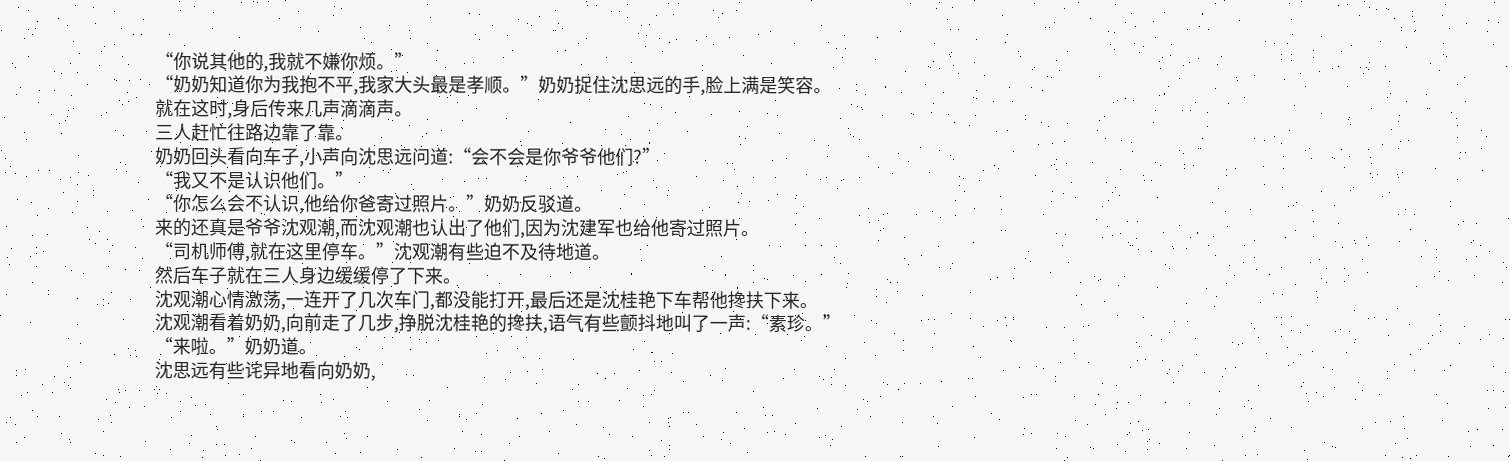“你说其他的,我就不嫌你烦。”
“奶奶知道你为我抱不平,我家大头最是孝顺。”奶奶捉住沈思远的手,脸上满是笑容。
就在这时,身后传来几声滴滴声。
三人赶忙往路边靠了靠。
奶奶回头看向车子,小声向沈思远问道:“会不会是你爷爷他们?”
“我又不是认识他们。”
“你怎么会不认识,他给你爸寄过照片。”奶奶反驳道。
来的还真是爷爷沈观潮,而沈观潮也认出了他们,因为沈建军也给他寄过照片。
“司机师傅,就在这里停车。”沈观潮有些迫不及待地道。
然后车子就在三人身边缓缓停了下来。
沈观潮心情激荡,一连开了几次车门,都没能打开,最后还是沈桂艳下车帮他搀扶下来。
沈观潮看着奶奶,向前走了几步,挣脱沈桂艳的搀扶,语气有些颤抖地叫了一声:“素珍。”
“来啦。”奶奶道。
沈思远有些诧异地看向奶奶,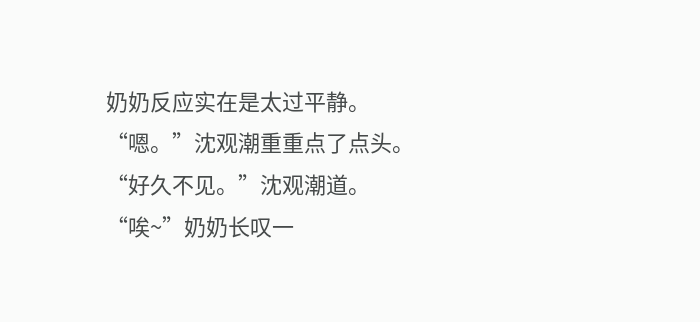奶奶反应实在是太过平静。
“嗯。”沈观潮重重点了点头。
“好久不见。”沈观潮道。
“唉~”奶奶长叹一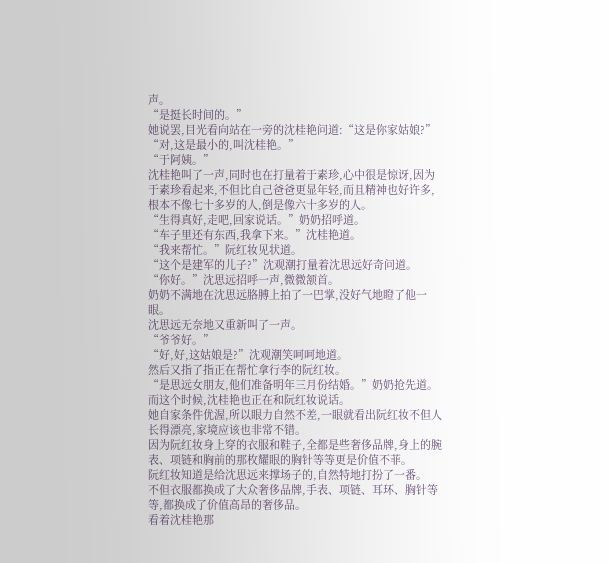声。
“是挺长时间的。”
她说罢,目光看向站在一旁的沈桂艳问道:“这是你家姑娘?”
“对,这是最小的,叫沈桂艳。”
“于阿姨。”
沈桂艳叫了一声,同时也在打量着于素珍,心中很是惊讶,因为于素珍看起来,不但比自己爸爸更显年轻,而且精神也好许多,根本不像七十多岁的人,倒是像六十多岁的人。
“生得真好,走吧,回家说话。”奶奶招呼道。
“车子里还有东西,我拿下来。”沈桂艳道。
“我来帮忙。”阮红妆见状道。
“这个是建军的儿子?”沈观潮打量着沈思远好奇问道。
“你好。”沈思远招呼一声,微微颔首。
奶奶不满地在沈思远胳膊上拍了一巴掌,没好气地瞪了他一眼。
沈思远无奈地又重新叫了一声。
“爷爷好。”
“好,好,这姑娘是?”沈观潮笑呵呵地道。
然后又指了指正在帮忙拿行李的阮红妆。
“是思远女朋友,他们准备明年三月份结婚。”奶奶抢先道。
而这个时候,沈桂艳也正在和阮红妆说话。
她自家条件优渥,所以眼力自然不差,一眼就看出阮红妆不但人长得漂亮,家境应该也非常不错。
因为阮红妆身上穿的衣服和鞋子,全都是些奢侈品牌,身上的腕表、项链和胸前的那枚耀眼的胸针等等更是价值不菲。
阮红妆知道是给沈思远来撑场子的,自然特地打扮了一番。
不但衣服都换成了大众奢侈品牌,手表、项链、耳环、胸针等等,都换成了价值高昂的奢侈品。
看着沈桂艳那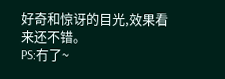好奇和惊讶的目光,效果看来还不错。
PS:冇了~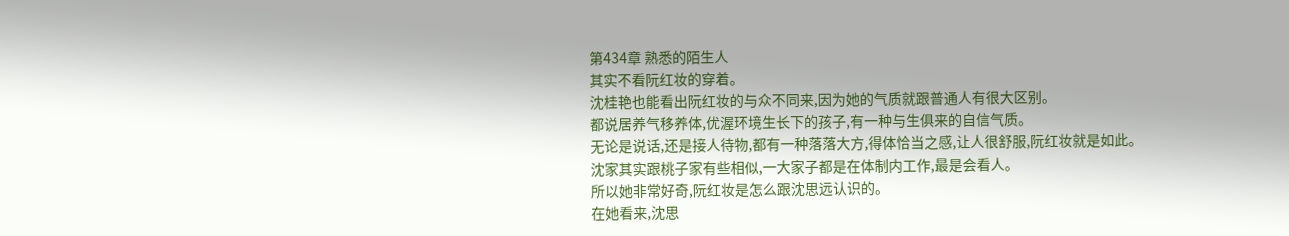第434章 熟悉的陌生人
其实不看阮红妆的穿着。
沈桂艳也能看出阮红妆的与众不同来,因为她的气质就跟普通人有很大区别。
都说居养气移养体,优渥环境生长下的孩子,有一种与生俱来的自信气质。
无论是说话,还是接人待物,都有一种落落大方,得体恰当之感,让人很舒服,阮红妆就是如此。
沈家其实跟桃子家有些相似,一大家子都是在体制内工作,最是会看人。
所以她非常好奇,阮红妆是怎么跟沈思远认识的。
在她看来,沈思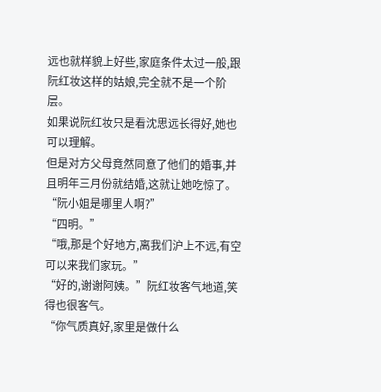远也就样貌上好些,家庭条件太过一般,跟阮红妆这样的姑娘,完全就不是一个阶层。
如果说阮红妆只是看沈思远长得好,她也可以理解。
但是对方父母竟然同意了他们的婚事,并且明年三月份就结婚,这就让她吃惊了。
“阮小姐是哪里人啊?”
“四明。”
“哦,那是个好地方,离我们沪上不远,有空可以来我们家玩。”
“好的,谢谢阿姨。”阮红妆客气地道,笑得也很客气。
“你气质真好,家里是做什么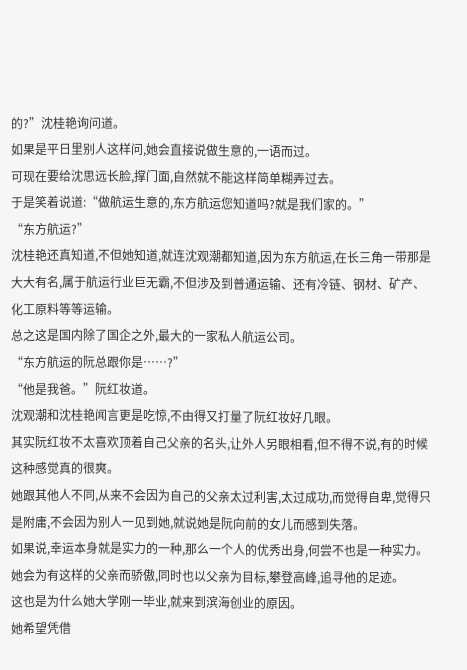的?”沈桂艳询问道。
如果是平日里别人这样问,她会直接说做生意的,一语而过。
可现在要给沈思远长脸,撑门面,自然就不能这样简单糊弄过去。
于是笑着说道:“做航运生意的,东方航运您知道吗?就是我们家的。”
“东方航运?”
沈桂艳还真知道,不但她知道,就连沈观潮都知道,因为东方航运,在长三角一带那是大大有名,属于航运行业巨无霸,不但涉及到普通运输、还有冷链、钢材、矿产、化工原料等等运输。
总之这是国内除了国企之外,最大的一家私人航运公司。
“东方航运的阮总跟你是……?”
“他是我爸。”阮红妆道。
沈观潮和沈桂艳闻言更是吃惊,不由得又打量了阮红妆好几眼。
其实阮红妆不太喜欢顶着自己父亲的名头,让外人另眼相看,但不得不说,有的时候这种感觉真的很爽。
她跟其他人不同,从来不会因为自己的父亲太过利害,太过成功,而觉得自卑,觉得只是附庸,不会因为别人一见到她,就说她是阮向前的女儿而感到失落。
如果说,幸运本身就是实力的一种,那么一个人的优秀出身,何尝不也是一种实力。
她会为有这样的父亲而骄傲,同时也以父亲为目标,攀登高峰,追寻他的足迹。
这也是为什么她大学刚一毕业,就来到滨海创业的原因。
她希望凭借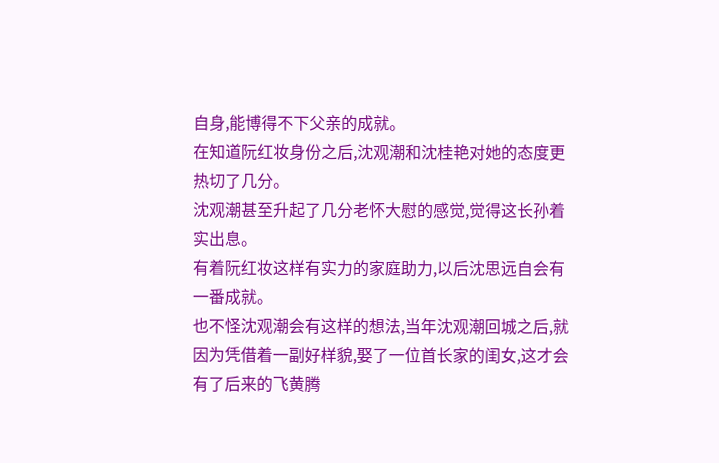自身,能博得不下父亲的成就。
在知道阮红妆身份之后,沈观潮和沈桂艳对她的态度更热切了几分。
沈观潮甚至升起了几分老怀大慰的感觉,觉得这长孙着实出息。
有着阮红妆这样有实力的家庭助力,以后沈思远自会有一番成就。
也不怪沈观潮会有这样的想法,当年沈观潮回城之后,就因为凭借着一副好样貌,娶了一位首长家的闺女,这才会有了后来的飞黄腾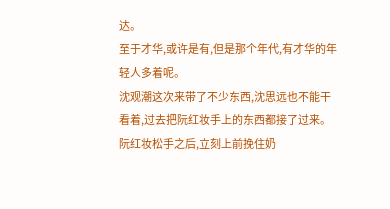达。
至于才华,或许是有,但是那个年代,有才华的年轻人多着呢。
沈观潮这次来带了不少东西,沈思远也不能干看着,过去把阮红妆手上的东西都接了过来。
阮红妆松手之后,立刻上前挽住奶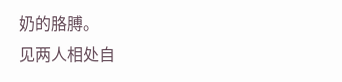奶的胳膊。
见两人相处自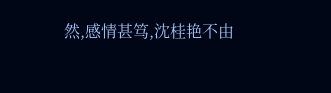然,感情甚笃,沈桂艳不由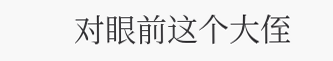对眼前这个大侄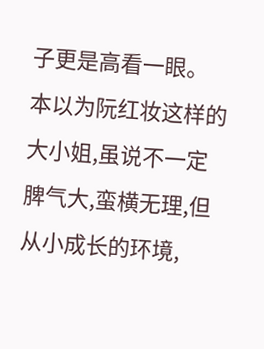子更是高看一眼。
本以为阮红妆这样的大小姐,虽说不一定脾气大,蛮横无理,但从小成长的环境,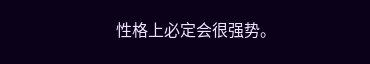性格上必定会很强势。